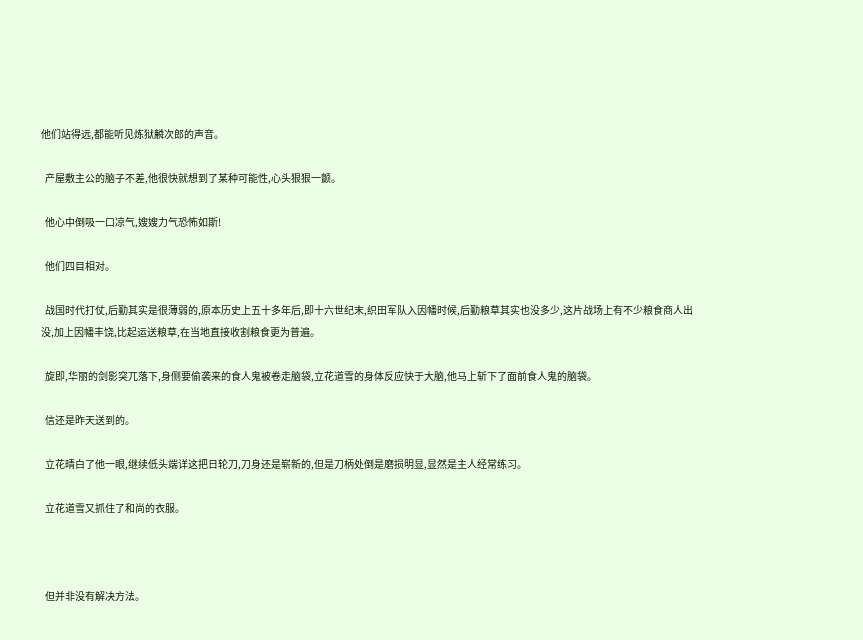他们站得远,都能听见炼狱麟次郎的声音。

  产屋敷主公的脑子不差,他很快就想到了某种可能性,心头狠狠一颤。

  他心中倒吸一口凉气,嫂嫂力气恐怖如斯!

  他们四目相对。

  战国时代打仗,后勤其实是很薄弱的,原本历史上五十多年后,即十六世纪末,织田军队入因幡时候,后勤粮草其实也没多少,这片战场上有不少粮食商人出没,加上因幡丰饶,比起运送粮草,在当地直接收割粮食更为普遍。

  旋即,华丽的剑影突兀落下,身侧要偷袭来的食人鬼被卷走脑袋,立花道雪的身体反应快于大脑,他马上斩下了面前食人鬼的脑袋。

  信还是昨天送到的。

  立花晴白了他一眼,继续低头端详这把日轮刀,刀身还是崭新的,但是刀柄处倒是磨损明显,显然是主人经常练习。

  立花道雪又抓住了和尚的衣服。



  但并非没有解决方法。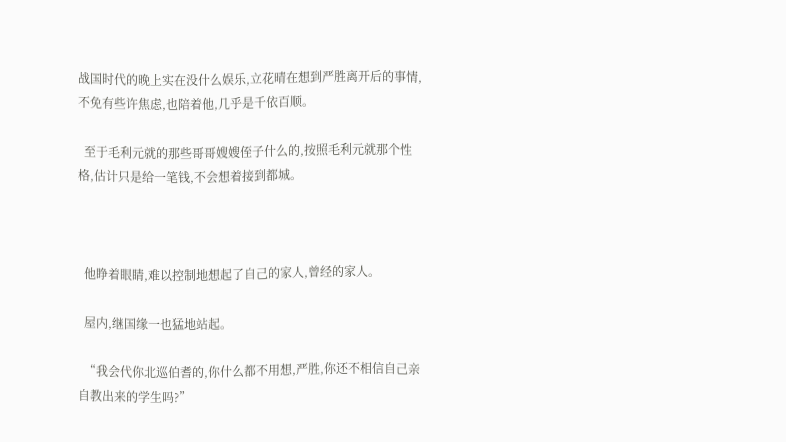战国时代的晚上实在没什么娱乐,立花晴在想到严胜离开后的事情,不免有些许焦虑,也陪着他,几乎是千依百顺。

  至于毛利元就的那些哥哥嫂嫂侄子什么的,按照毛利元就那个性格,估计只是给一笔钱,不会想着接到都城。



  他睁着眼睛,难以控制地想起了自己的家人,曾经的家人。

  屋内,继国缘一也猛地站起。

  “我会代你北巡伯耆的,你什么都不用想,严胜,你还不相信自己亲自教出来的学生吗?”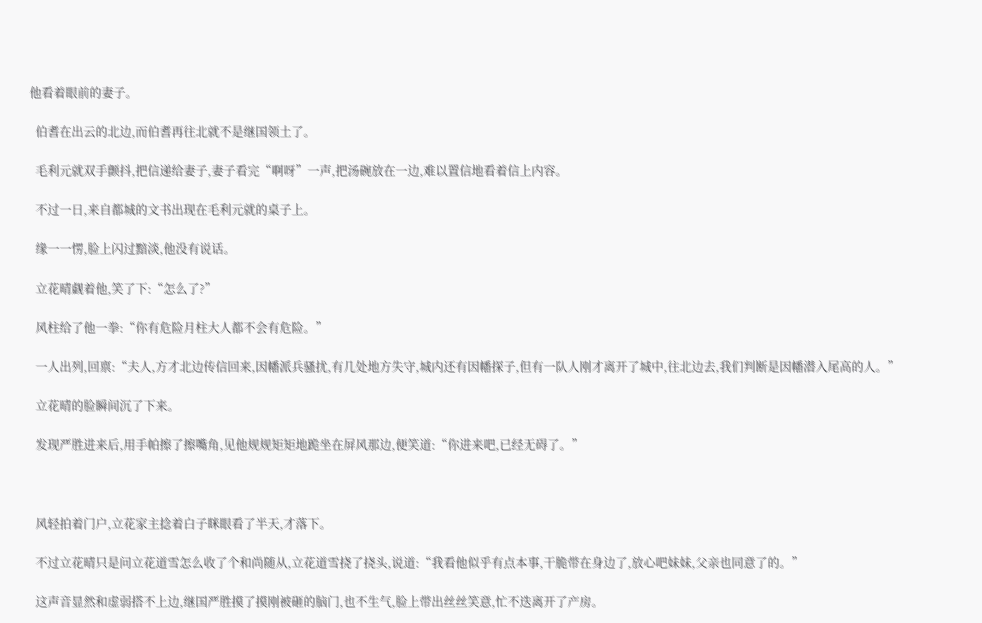他看着眼前的妻子。

  伯耆在出云的北边,而伯耆再往北就不是继国领土了。

  毛利元就双手颤抖,把信递给妻子,妻子看完“啊呀”一声,把汤碗放在一边,难以置信地看着信上内容。

  不过一日,来自都城的文书出现在毛利元就的桌子上。

  缘一一愣,脸上闪过黯淡,他没有说话。

  立花晴觑着他,笑了下:“怎么了?”

  风柱给了他一拳:“你有危险月柱大人都不会有危险。”

  一人出列,回禀:“夫人,方才北边传信回来,因幡派兵骚扰,有几处地方失守,城内还有因幡探子,但有一队人刚才离开了城中,往北边去,我们判断是因幡潜入尾高的人。”

  立花晴的脸瞬间沉了下来。

  发现严胜进来后,用手帕擦了擦嘴角,见他规规矩矩地跪坐在屏风那边,便笑道:“你进来吧,已经无碍了。”



  风轻拍着门户,立花家主捻着白子眯眼看了半天,才落下。

  不过立花晴只是问立花道雪怎么收了个和尚随从,立花道雪挠了挠头,说道:“我看他似乎有点本事,干脆带在身边了,放心吧妹妹,父亲也同意了的。”

  这声音显然和虚弱搭不上边,继国严胜摸了摸刚被砸的脑门,也不生气,脸上带出丝丝笑意,忙不迭离开了产房。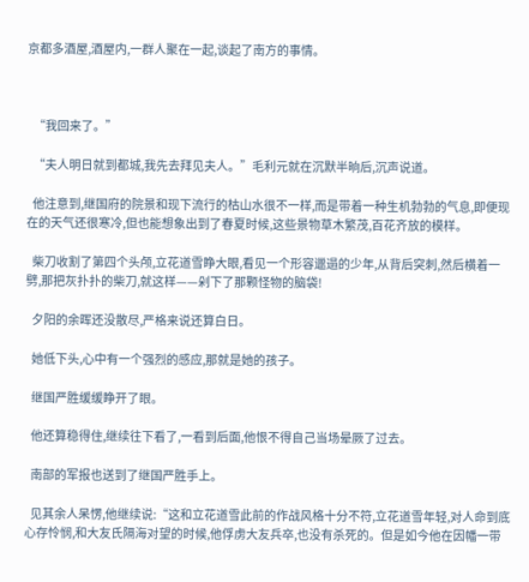京都多酒屋,酒屋内,一群人聚在一起,谈起了南方的事情。



  “我回来了。”

  “夫人明日就到都城,我先去拜见夫人。”毛利元就在沉默半晌后,沉声说道。

  他注意到,继国府的院景和现下流行的枯山水很不一样,而是带着一种生机勃勃的气息,即便现在的天气还很寒冷,但也能想象出到了春夏时候,这些景物草木繁茂,百花齐放的模样。

  柴刀收割了第四个头颅,立花道雪睁大眼,看见一个形容邋遢的少年,从背后突刺,然后横着一劈,那把灰扑扑的柴刀,就这样——剁下了那颗怪物的脑袋!

  夕阳的余晖还没散尽,严格来说还算白日。

  她低下头,心中有一个强烈的感应,那就是她的孩子。

  继国严胜缓缓睁开了眼。

  他还算稳得住,继续往下看了,一看到后面,他恨不得自己当场晕厥了过去。

  南部的军报也送到了继国严胜手上。

  见其余人呆愣,他继续说:“这和立花道雪此前的作战风格十分不符,立花道雪年轻,对人命到底心存怜悯,和大友氏隔海对望的时候,他俘虏大友兵卒,也没有杀死的。但是如今他在因幡一带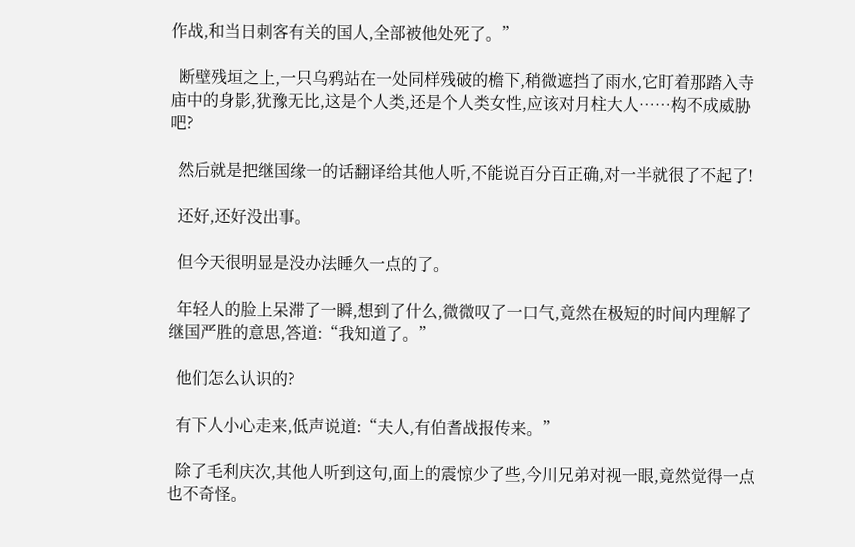作战,和当日刺客有关的国人,全部被他处死了。”

  断壁残垣之上,一只乌鸦站在一处同样残破的檐下,稍微遮挡了雨水,它盯着那踏入寺庙中的身影,犹豫无比,这是个人类,还是个人类女性,应该对月柱大人……构不成威胁吧?

  然后就是把继国缘一的话翻译给其他人听,不能说百分百正确,对一半就很了不起了!

  还好,还好没出事。

  但今天很明显是没办法睡久一点的了。

  年轻人的脸上呆滞了一瞬,想到了什么,微微叹了一口气,竟然在极短的时间内理解了继国严胜的意思,答道:“我知道了。”

  他们怎么认识的?

  有下人小心走来,低声说道:“夫人,有伯耆战报传来。”

  除了毛利庆次,其他人听到这句,面上的震惊少了些,今川兄弟对视一眼,竟然觉得一点也不奇怪。